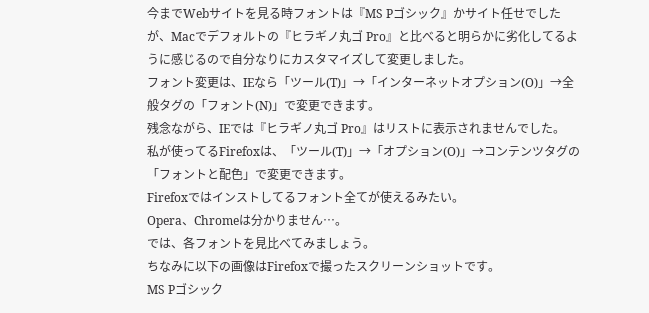今までWebサイトを見る時フォントは『MS Pゴシック』かサイト任せでしたが、Macでデフォルトの『ヒラギノ丸ゴ Pro』と比べると明らかに劣化してるように感じるので自分なりにカスタマイズして変更しました。
フォント変更は、IEなら「ツール(T)」→「インターネットオプション(O)」→全般タグの「フォント(N)」で変更できます。
残念ながら、IEでは『ヒラギノ丸ゴ Pro』はリストに表示されませんでした。
私が使ってるFirefoxは、「ツール(T)」→「オプション(O)」→コンテンツタグの「フォントと配色」で変更できます。
Firefoxではインストしてるフォント全てが使えるみたい。
Opera、Chromeは分かりません…。
では、各フォントを見比べてみましょう。
ちなみに以下の画像はFirefoxで撮ったスクリーンショットです。
MS Pゴシック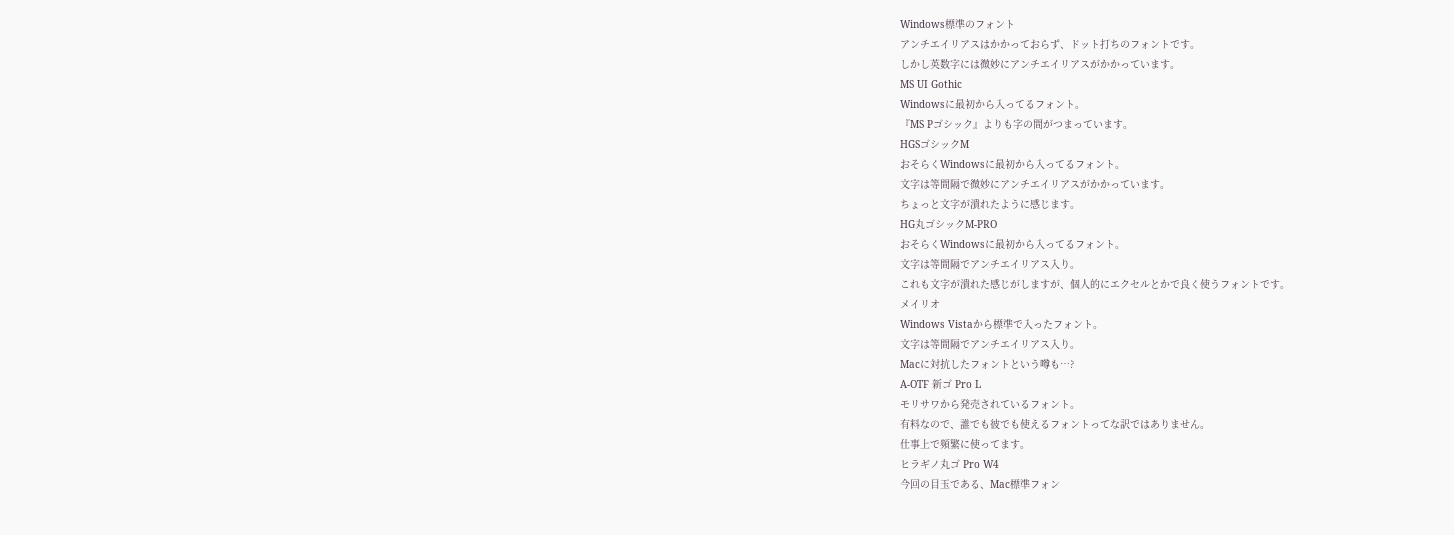Windows標準のフォント
アンチエイリアスはかかっておらず、ドット打ちのフォントです。
しかし英数字には微妙にアンチエイリアスがかかっています。
MS UI Gothic
Windowsに最初から入ってるフォント。
『MS Pゴシック』よりも字の間がつまっています。
HGSゴシックM
おそらくWindowsに最初から入ってるフォント。
文字は等間隔で微妙にアンチエイリアスがかかっています。
ちょっと文字が潰れたように感じます。
HG丸ゴシックM-PRO
おそらくWindowsに最初から入ってるフォント。
文字は等間隔でアンチエイリアス入り。
これも文字が潰れた感じがしますが、個人的にエクセルとかで良く使うフォントです。
メイリオ
Windows Vistaから標準で入ったフォント。
文字は等間隔でアンチエイリアス入り。
Macに対抗したフォントという噂も…?
A-OTF 新ゴ Pro L
モリサワから発売されているフォント。
有料なので、誰でも彼でも使えるフォントってな訳ではありません。
仕事上で頻繁に使ってます。
ヒラギノ丸ゴ Pro W4
今回の目玉である、Mac標準フォン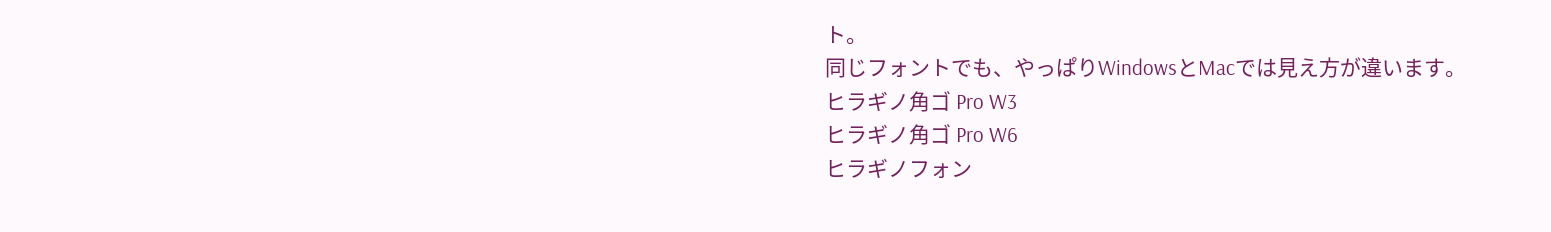ト。
同じフォントでも、やっぱりWindowsとMacでは見え方が違います。
ヒラギノ角ゴ Pro W3
ヒラギノ角ゴ Pro W6
ヒラギノフォン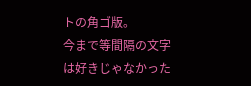トの角ゴ版。
今まで等間隔の文字は好きじゃなかった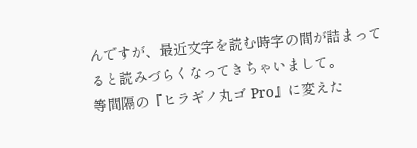んですが、最近文字を読む時字の間が詰まってると読みづらくなってきちゃいまして。
等間隔の『ヒラギノ丸ゴ Pro』に変えた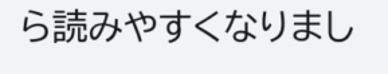ら読みやすくなりまし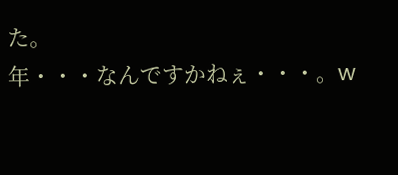た。
年・・・なんですかねぇ・・・。w